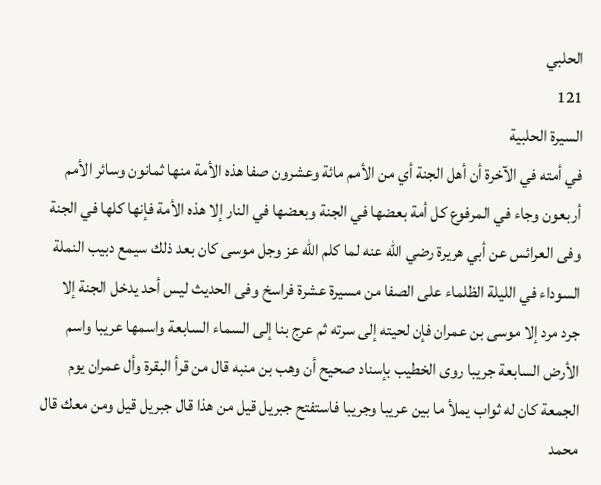الحلبي
121
السيرة الحلبية
في أمته في الآخرة أن أهل الجنة أي من الأمم مائة وعشرون صفا هذه الأمة منها ثمانون وسائر الأمم أربعون وجاء في المرفوع كل أمة بعضها في الجنة وبعضها في النار إلا هذه الأمة فإنها كلها في الجنة وفى العرائس عن أبي هريرة رضي الله عنه لما كلم الله عز وجل موسى كان بعد ذلك سيمع دبيب النملة السوداء في الليلة الظلماء على الصفا من مسيرة عشرة فراسخ وفى الحديث ليس أحد يدخل الجنة إلا جرد مرد إلا موسى بن عمران فإن لحيته إلى سرته ثم عرج بنا إلى السماء السابعة واسمها عريبا واسم الأرض السابعة جريبا روى الخطيب بإسناد صحيح أن وهب بن منبه قال من قرأ البقرة وأل عمران يوم الجمعة كان له ثواب يملأ ما بين عريبا وجريبا فاستفتح جبريل قيل من هذا قال جبريل قيل ومن معك قال محمد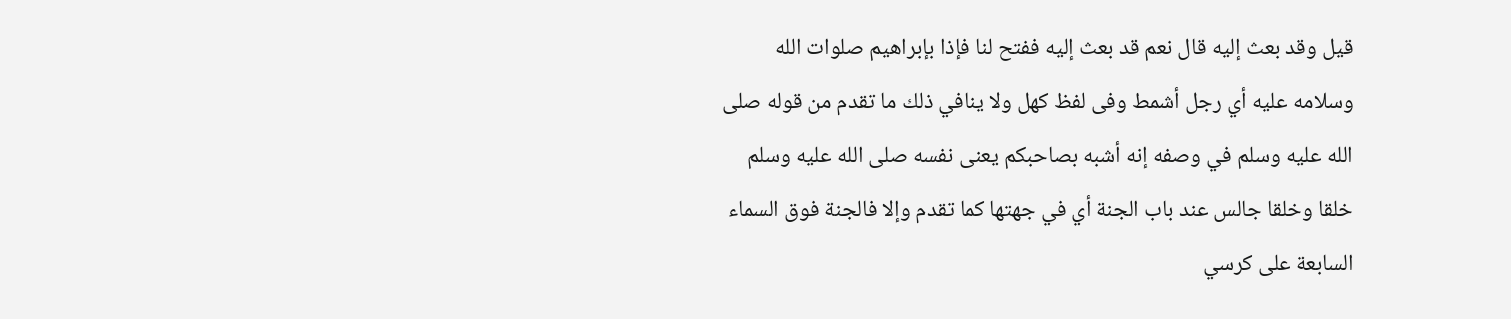قيل وقد بعث إليه قال نعم قد بعث إليه ففتح لنا فإذا بإبراهيم صلوات الله وسلامه عليه أي رجل أشمط وفى لفظ كهل ولا ينافي ذلك ما تقدم من قوله صلى الله عليه وسلم في وصفه إنه أشبه بصاحبكم يعنى نفسه صلى الله عليه وسلم خلقا وخلقا جالس عند باب الجنة أي في جهتها كما تقدم وإلا فالجنة فوق السماء السابعة على كرسي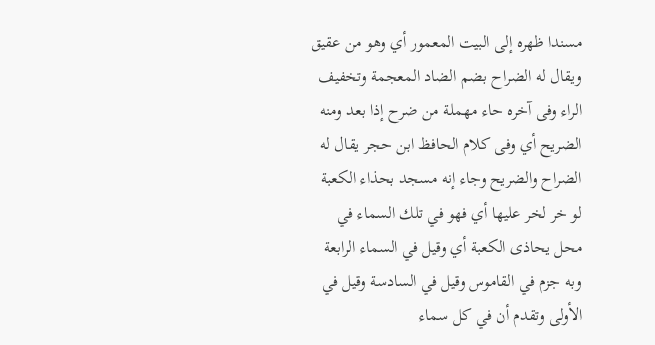مسندا ظهره إلى البيت المعمور أي وهو من عقيق ويقال له الضراح بضم الضاد المعجمة وتخفيف الراء وفى آخره حاء مهملة من ضرح إذا بعد ومنه الضريح أي وفى كلام الحافظ ابن حجر يقال له الضراح والضريح وجاء إنه مسجد بحذاء الكعبة لو خر لخر عليها أي فهو في تلك السماء في محل يحاذى الكعبة أي وقيل في السماء الرابعة وبه جزم في القاموس وقيل في السادسة وقيل في الأولى وتقدم أن في كل سماء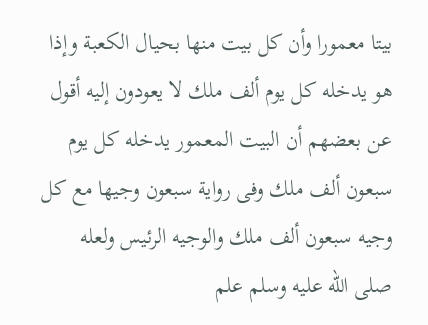بيتا معمورا وأن كل بيت منها بحيال الكعبة وإذا هو يدخله كل يوم ألف ملك لا يعودون إليه أقول عن بعضهم أن البيت المعمور يدخله كل يوم سبعون ألف ملك وفى رواية سبعون وجيها مع كل وجيه سبعون ألف ملك والوجيه الرئيس ولعله صلى الله عليه وسلم علم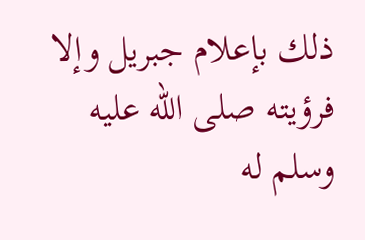ذلك بإعلام جبريل وإلا فرؤيته صلى الله عليه وسلم له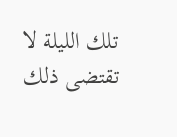تلك الليلة لا تقتضى ذلك